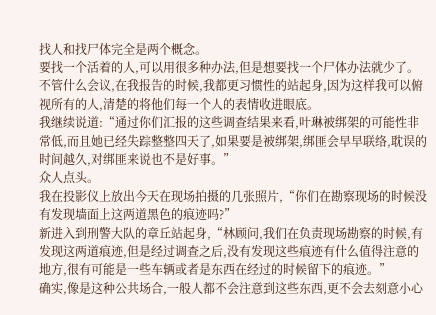找人和找尸体完全是两个概念。
要找一个活着的人,可以用很多种办法,但是想要找一个尸体办法就少了。
不管什么会议,在我报告的时候,我都更习惯性的站起身,因为这样我可以俯视所有的人,清楚的将他们每一个人的表情收进眼底。
我继续说道:“通过你们汇报的这些调查结果来看,叶琳被绑架的可能性非常低,而且她已经失踪整整四天了,如果要是被绑架,绑匪会早早联络,耽误的时间越久,对绑匪来说也不是好事。”
众人点头。
我在投影仪上放出今天在现场拍摄的几张照片,“你们在勘察现场的时候没有发现墙面上这两道黑色的痕迹吗?”
新进入到刑警大队的章丘站起身,“林顾问,我们在负责现场勘察的时候,有发现这两道痕迹,但是经过调查之后,没有发现这些痕迹有什么值得注意的地方,很有可能是一些车辆或者是东西在经过的时候留下的痕迹。”
确实,像是这种公共场合,一般人都不会注意到这些东西,更不会去刻意小心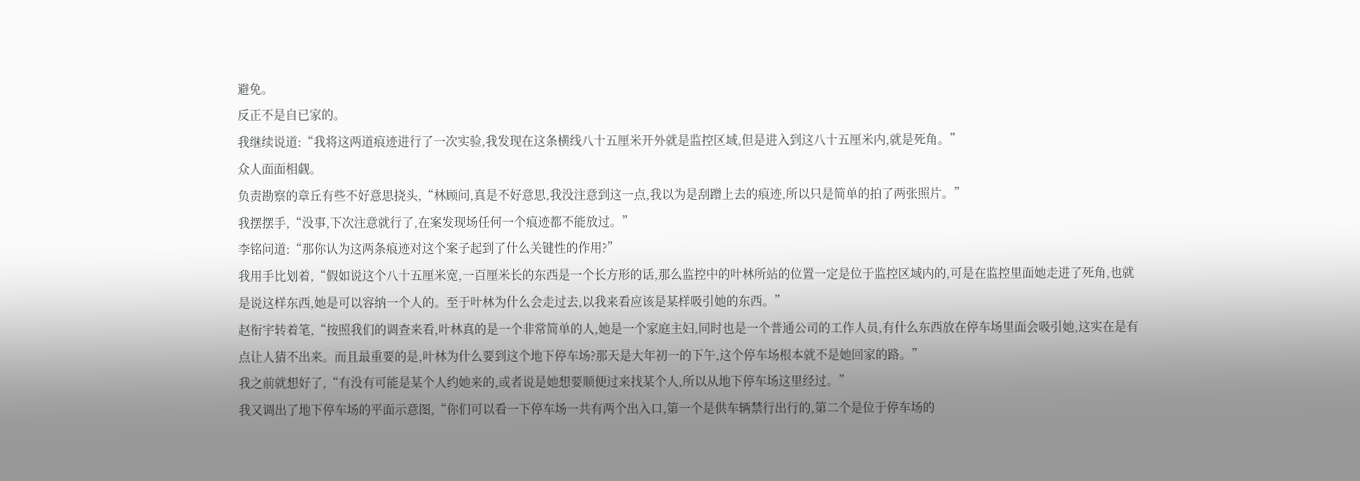避免。
反正不是自已家的。
我继续说道:“我将这两道痕迹进行了一次实验,我发现在这条横线八十五厘米开外就是监控区域,但是进入到这八十五厘米内,就是死角。”
众人面面相觑。
负责勘察的章丘有些不好意思挠头,“林顾问,真是不好意思,我没注意到这一点,我以为是刮蹭上去的痕迹,所以只是简单的拍了两张照片。”
我摆摆手,“没事,下次注意就行了,在案发现场任何一个痕迹都不能放过。”
李铭问道:“那你认为这两条痕迹对这个案子起到了什么关键性的作用?”
我用手比划着,“假如说这个八十五厘米宽,一百厘米长的东西是一个长方形的话,那么监控中的叶林所站的位置一定是位于监控区域内的,可是在监控里面她走进了死角,也就是说这样东西,她是可以容纳一个人的。至于叶林为什么会走过去,以我来看应该是某样吸引她的东西。”
赵衔宇转着笔,“按照我们的调查来看,叶林真的是一个非常简单的人,她是一个家庭主妇,同时也是一个普通公司的工作人员,有什么东西放在停车场里面会吸引她,这实在是有点让人猜不出来。而且最重要的是,叶林为什么要到这个地下停车场?那天是大年初一的下午,这个停车场根本就不是她回家的路。”
我之前就想好了,“有没有可能是某个人约她来的,或者说是她想要顺便过来找某个人,所以从地下停车场这里经过。”
我又调出了地下停车场的平面示意图,“你们可以看一下停车场一共有两个出入口,第一个是供车辆禁行出行的,第二个是位于停车场的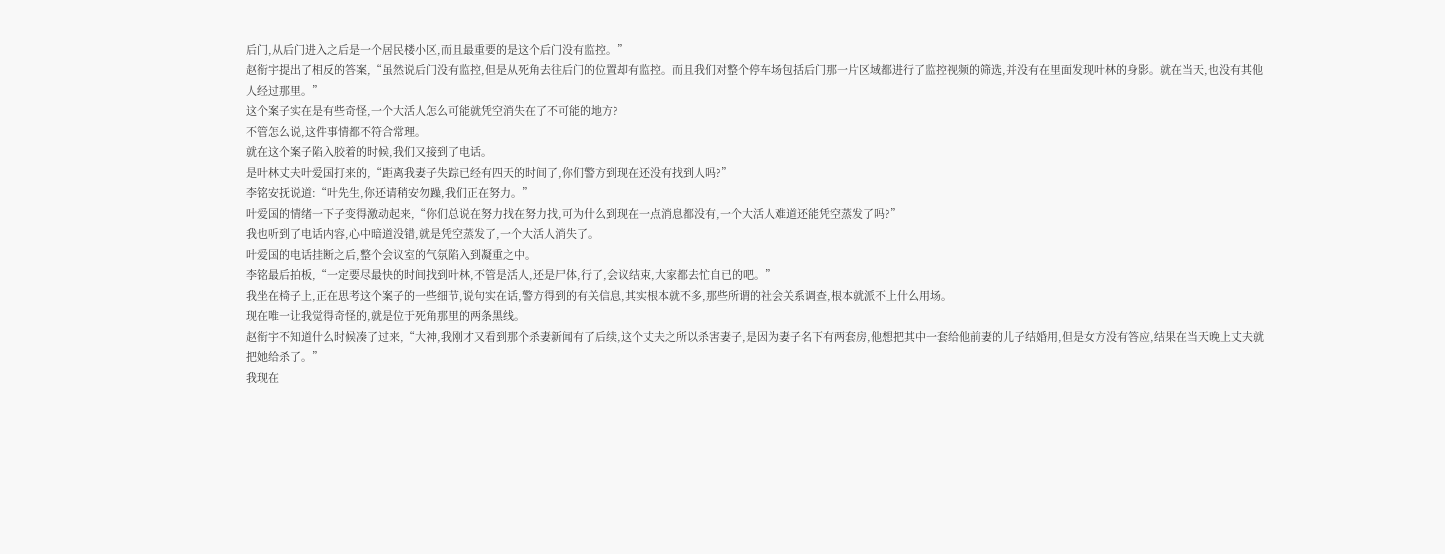后门,从后门进入之后是一个居民楼小区,而且最重要的是这个后门没有监控。”
赵衔宇提出了相反的答案,“虽然说后门没有监控,但是从死角去往后门的位置却有监控。而且我们对整个停车场包括后门那一片区域都进行了监控视频的筛选,并没有在里面发现叶林的身影。就在当天,也没有其他人经过那里。”
这个案子实在是有些奇怪,一个大活人怎么可能就凭空消失在了不可能的地方?
不管怎么说,这件事情都不符合常理。
就在这个案子陷入胶着的时候,我们又接到了电话。
是叶林丈夫叶爱国打来的,“距离我妻子失踪已经有四天的时间了,你们警方到现在还没有找到人吗?”
李铭安抚说道:“叶先生,你还请稍安勿躁,我们正在努力。”
叶爱国的情绪一下子变得激动起来,“你们总说在努力找在努力找,可为什么到现在一点消息都没有,一个大活人难道还能凭空蒸发了吗?”
我也听到了电话内容,心中暗道没错,就是凭空蒸发了,一个大活人消失了。
叶爱国的电话挂断之后,整个会议室的气氛陷入到凝重之中。
李铭最后拍板,“一定要尽最快的时间找到叶林,不管是活人,还是尸体,行了,会议结束,大家都去忙自已的吧。”
我坐在椅子上,正在思考这个案子的一些细节,说句实在话,警方得到的有关信息,其实根本就不多,那些所谓的社会关系调查,根本就派不上什么用场。
现在唯一让我觉得奇怪的,就是位于死角那里的两条黑线。
赵衔宇不知道什么时候凑了过来,“大神,我刚才又看到那个杀妻新闻有了后续,这个丈夫之所以杀害妻子,是因为妻子名下有两套房,他想把其中一套给他前妻的儿子结婚用,但是女方没有答应,结果在当天晚上丈夫就把她给杀了。”
我现在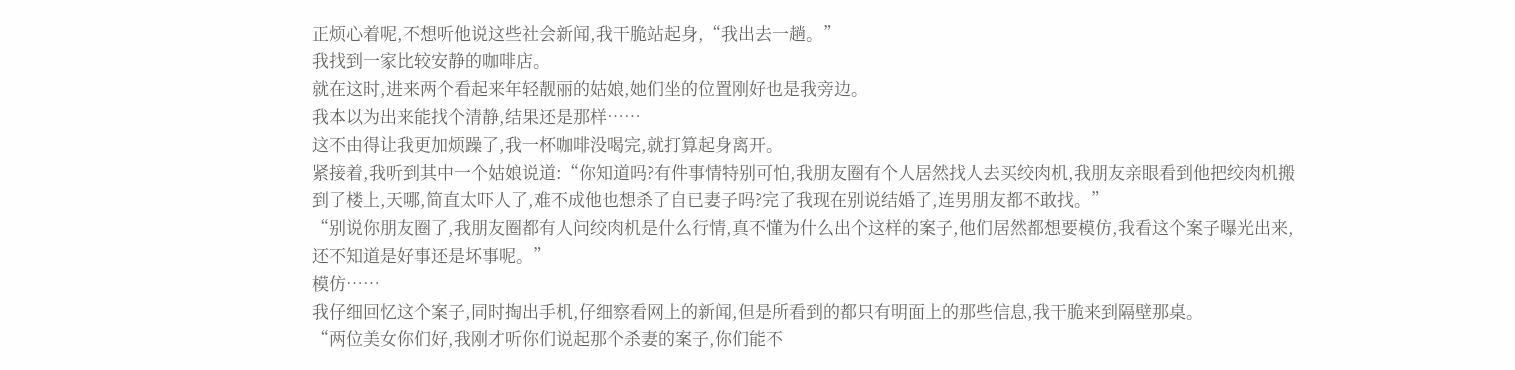正烦心着呢,不想听他说这些社会新闻,我干脆站起身,“我出去一趟。”
我找到一家比较安静的咖啡店。
就在这时,进来两个看起来年轻靓丽的姑娘,她们坐的位置刚好也是我旁边。
我本以为出来能找个清静,结果还是那样……
这不由得让我更加烦躁了,我一杯咖啡没喝完,就打算起身离开。
紧接着,我听到其中一个姑娘说道:“你知道吗?有件事情特别可怕,我朋友圈有个人居然找人去买绞肉机,我朋友亲眼看到他把绞肉机搬到了楼上,天哪,简直太吓人了,难不成他也想杀了自已妻子吗?完了我现在别说结婚了,连男朋友都不敢找。”
“别说你朋友圈了,我朋友圈都有人问绞肉机是什么行情,真不懂为什么出个这样的案子,他们居然都想要模仿,我看这个案子曝光出来,还不知道是好事还是坏事呢。”
模仿……
我仔细回忆这个案子,同时掏出手机,仔细察看网上的新闻,但是所看到的都只有明面上的那些信息,我干脆来到隔壁那桌。
“两位美女你们好,我刚才听你们说起那个杀妻的案子,你们能不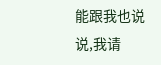能跟我也说说,我请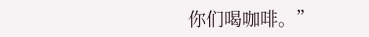你们喝咖啡。”